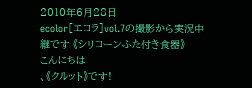2010年6月28日
ecolor[エコラ]vol.7の撮影から実況中継です 《シリコーンふた付き食器》
こんにちは
、《クルット》です!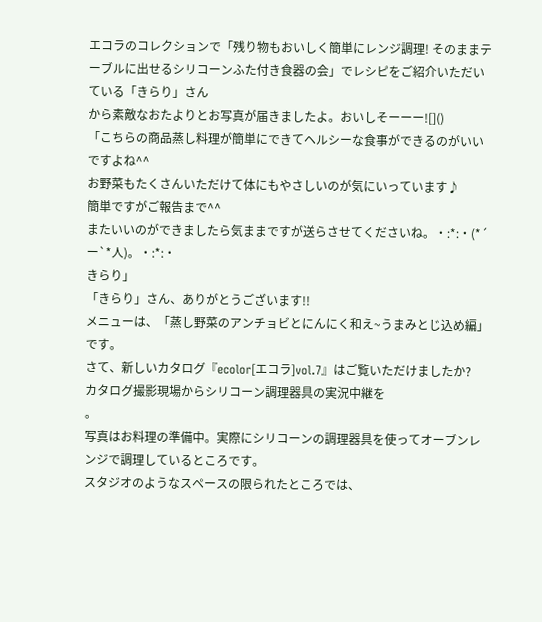エコラのコレクションで「残り物もおいしく簡単にレンジ調理! そのままテーブルに出せるシリコーンふた付き食器の会」でレシピをご紹介いただいている「きらり」さん
から素敵なおたよりとお写真が届きましたよ。おいしそーーー![]()
「こちらの商品蒸し料理が簡単にできてヘルシーな食事ができるのがいいですよね^^
お野菜もたくさんいただけて体にもやさしいのが気にいっています♪
簡単ですがご報告まで^^
またいいのができましたら気ままですが送らさせてくださいね。・:*:・(*´ー`*人)。・:*:・
きらり」
「きらり」さん、ありがとうございます!!
メニューは、「蒸し野菜のアンチョビとにんにく和え~うまみとじ込め編」です。
さて、新しいカタログ『ecolor[エコラ]vol.7』はご覧いただけましたか?
カタログ撮影現場からシリコーン調理器具の実況中継を
。
写真はお料理の準備中。実際にシリコーンの調理器具を使ってオーブンレンジで調理しているところです。
スタジオのようなスペースの限られたところでは、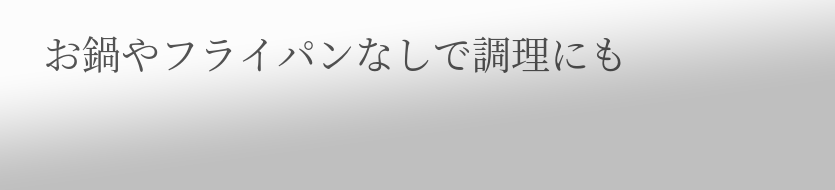お鍋やフライパンなしで調理にも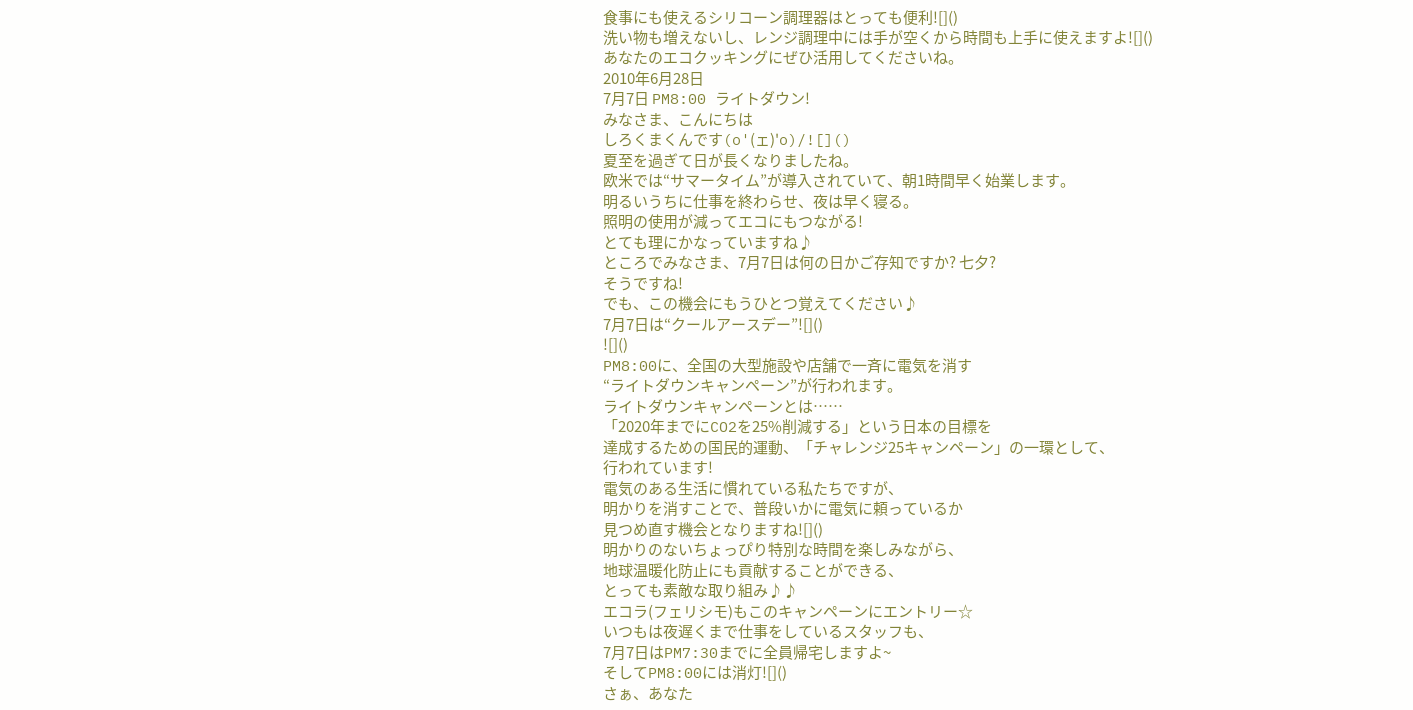食事にも使えるシリコーン調理器はとっても便利![]()
洗い物も増えないし、レンジ調理中には手が空くから時間も上手に使えますよ![]()
あなたのエコクッキングにぜひ活用してくださいね。
2010年6月28日
7月7日 PM8:00 ライトダウン!
みなさま、こんにちは
しろくまくんです(o'(ェ)'o)/![]()
夏至を過ぎて日が長くなりましたね。
欧米では“サマータイム”が導入されていて、朝1時間早く始業します。
明るいうちに仕事を終わらせ、夜は早く寝る。
照明の使用が減ってエコにもつながる!
とても理にかなっていますね♪
ところでみなさま、7月7日は何の日かご存知ですか? 七夕?
そうですね!
でも、この機会にもうひとつ覚えてください♪
7月7日は“クールアースデー”![]()
![]()
PM8:00に、全国の大型施設や店舗で一斉に電気を消す
“ライトダウンキャンペーン”が行われます。
ライトダウンキャンペーンとは……
「2020年までにCO2を25%削減する」という日本の目標を
達成するための国民的運動、「チャレンジ25キャンペーン」の一環として、
行われています!
電気のある生活に慣れている私たちですが、
明かりを消すことで、普段いかに電気に頼っているか
見つめ直す機会となりますね![]()
明かりのないちょっぴり特別な時間を楽しみながら、
地球温暖化防止にも貢献することができる、
とっても素敵な取り組み♪♪
エコラ(フェリシモ)もこのキャンペーンにエントリー☆
いつもは夜遅くまで仕事をしているスタッフも、
7月7日はPM7:30までに全員帰宅しますよ~
そしてPM8:00には消灯![]()
さぁ、あなた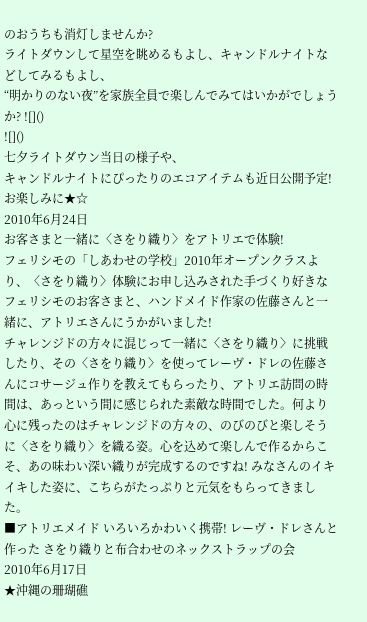のおうちも消灯しませんか?
ライトダウンして星空を眺めるもよし、キャンドルナイトなどしてみるもよし、
“明かりのない夜”を家族全員で楽しんでみてはいかがでしょうか? ![]()
![]()
七夕ライトダウン当日の様子や、
キャンドルナイトにぴったりのエコアイテムも近日公開予定!
お楽しみに★☆
2010年6月24日
お客さまと一緒に〈さをり織り〉をアトリエで体験!
フェリシモの「しあわせの学校」2010年オープンクラスより、〈さをり織り〉体験にお申し込みされた手づくり好きなフェリシモのお客さまと、ハンドメイド作家の佐藤さんと一緒に、アトリエさんにうかがいました!
チャレンジドの方々に混じって一緒に〈さをり織り〉に挑戦したり、その〈さをり織り〉を使ってレーヴ・ドレの佐藤さんにコサージュ作りを教えてもらったり、アトリエ訪問の時間は、あっという間に感じられた素敵な時間でした。何より心に残ったのはチャレンジドの方々の、のびのびと楽しそうに〈さをり織り〉を織る姿。心を込めて楽しんで作るからこそ、あの味わい深い織りが完成するのですね! みなさんのイキイキした姿に、こちらがたっぷりと元気をもらってきました。
■アトリエメイド いろいろかわいく携帯! レーヴ・ドレさんと作った さをり織りと布合わせのネックストラップの会
2010年6月17日
★沖縄の珊瑚礁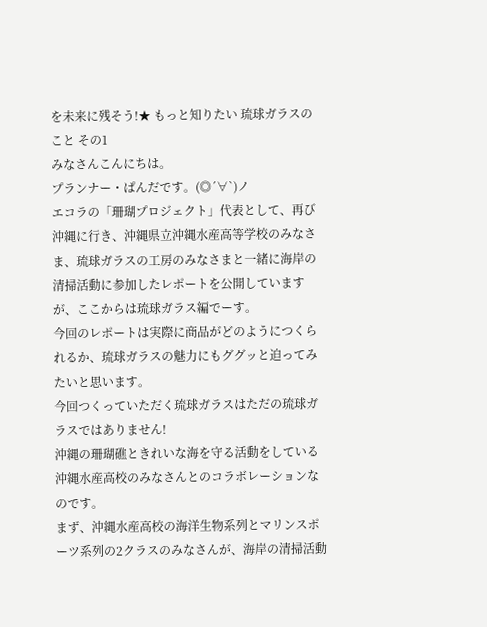を未来に残そう!★ もっと知りたい 琉球ガラスのこと その1
みなさんこんにちは。
プランナー・ぱんだです。(◎´∀`)ノ
エコラの「珊瑚プロジェクト」代表として、再び沖縄に行き、沖縄県立沖縄水産高等学校のみなさま、琉球ガラスの工房のみなさまと一緒に海岸の清掃活動に参加したレポートを公開していますが、ここからは琉球ガラス編でーす。
今回のレポートは実際に商品がどのようにつくられるか、琉球ガラスの魅力にもググッと迫ってみたいと思います。
今回つくっていただく琉球ガラスはただの琉球ガラスではありません!
沖縄の珊瑚礁ときれいな海を守る活動をしている沖縄水産高校のみなさんとのコラボレーションなのです。
まず、沖縄水産高校の海洋生物系列とマリンスポーツ系列の2クラスのみなさんが、海岸の清掃活動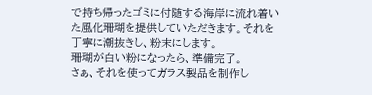で持ち帰ったゴミに付随する海岸に流れ着いた風化珊瑚を提供していただきます。それを丁寧に潮抜きし、粉末にします。
珊瑚が白い粉になったら、準備完了。
さぁ、それを使ってガラス製品を制作し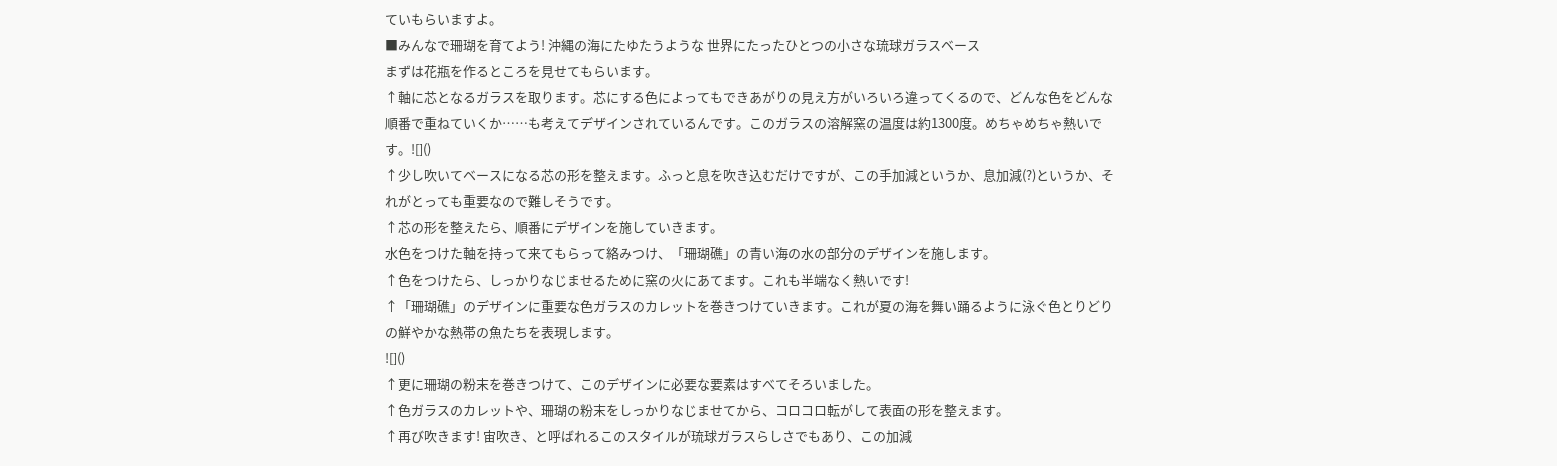ていもらいますよ。
■みんなで珊瑚を育てよう! 沖縄の海にたゆたうような 世界にたったひとつの小さな琉球ガラスベース
まずは花瓶を作るところを見せてもらいます。
↑軸に芯となるガラスを取ります。芯にする色によってもできあがりの見え方がいろいろ違ってくるので、どんな色をどんな順番で重ねていくか……も考えてデザインされているんです。このガラスの溶解窯の温度は約1300度。めちゃめちゃ熱いです。![]()
↑少し吹いてベースになる芯の形を整えます。ふっと息を吹き込むだけですが、この手加減というか、息加減(?)というか、それがとっても重要なので難しそうです。
↑芯の形を整えたら、順番にデザインを施していきます。
水色をつけた軸を持って来てもらって絡みつけ、「珊瑚礁」の青い海の水の部分のデザインを施します。
↑色をつけたら、しっかりなじませるために窯の火にあてます。これも半端なく熱いです!
↑「珊瑚礁」のデザインに重要な色ガラスのカレットを巻きつけていきます。これが夏の海を舞い踊るように泳ぐ色とりどりの鮮やかな熱帯の魚たちを表現します。
![]()
↑更に珊瑚の粉末を巻きつけて、このデザインに必要な要素はすべてそろいました。
↑色ガラスのカレットや、珊瑚の粉末をしっかりなじませてから、コロコロ転がして表面の形を整えます。
↑再び吹きます! 宙吹き、と呼ばれるこのスタイルが琉球ガラスらしさでもあり、この加減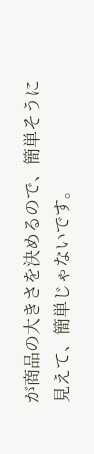が商品の大きさを決めるので、簡単そうに見えて、簡単じゃないです。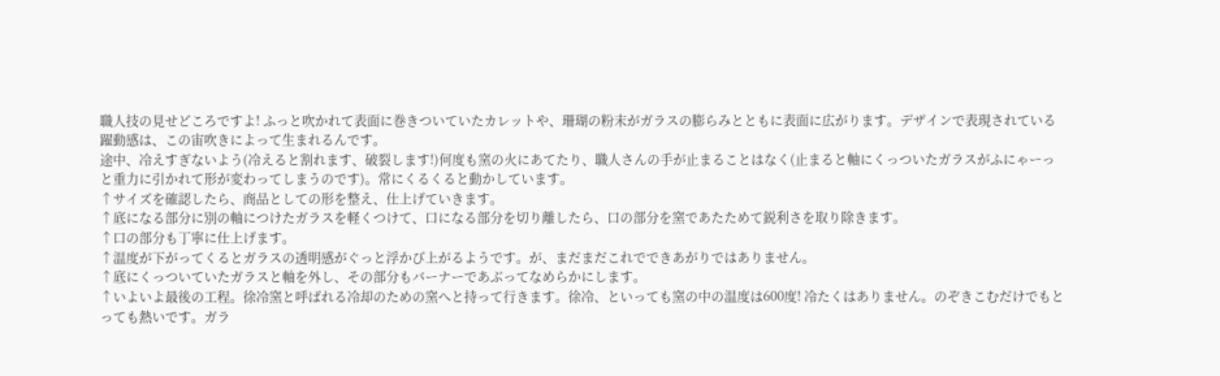職人技の見せどころですよ! ふっと吹かれて表面に巻きついていたカレットや、珊瑚の粉末がガラスの膨らみとともに表面に広がります。デザインで表現されている躍動感は、この宙吹きによって生まれるんです。
途中、冷えすぎないよう(冷えると割れます、破裂します!)何度も窯の火にあてたり、職人さんの手が止まることはなく(止まると軸にくっついたガラスがふにゃーっと重力に引かれて形が変わってしまうのです)。常にくるくると動かしています。
↑サイズを確認したら、商品としての形を整え、仕上げていきます。
↑底になる部分に別の軸につけたガラスを軽くつけて、口になる部分を切り離したら、口の部分を窯であたためて鋭利さを取り除きます。
↑口の部分も丁寧に仕上げます。
↑温度が下がってくるとガラスの透明感がぐっと浮かび上がるようです。が、まだまだこれでできあがりではありません。
↑底にくっついていたガラスと軸を外し、その部分もバーナーであぶってなめらかにします。
↑いよいよ最後の工程。徐冷窯と呼ばれる冷却のための窯へと持って行きます。徐冷、といっても窯の中の温度は600度! 冷たくはありません。のぞきこむだけでもとっても熱いです。ガラ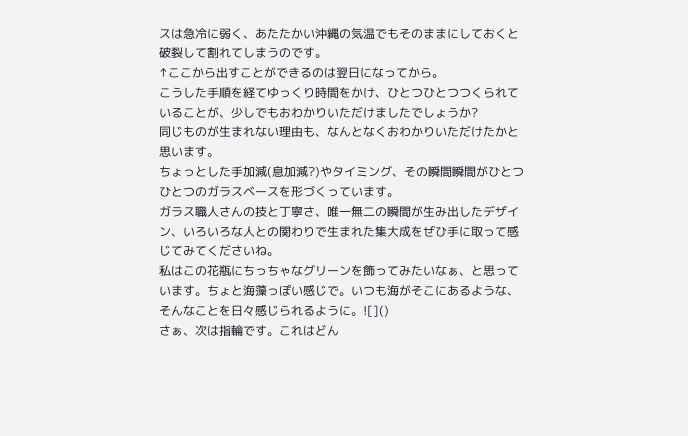スは急冷に弱く、あたたかい沖縄の気温でもそのままにしておくと破裂して割れてしまうのです。
↑ここから出すことができるのは翌日になってから。
こうした手順を経てゆっくり時間をかけ、ひとつひとつつくられていることが、少しでもおわかりいただけましたでしょうか?
同じものが生まれない理由も、なんとなくおわかりいただけたかと思います。
ちょっとした手加減(息加減?)やタイミング、その瞬間瞬間がひとつひとつのガラスベースを形づくっています。
ガラス職人さんの技と丁寧さ、唯一無二の瞬間が生み出したデザイン、いろいろな人との関わりで生まれた集大成をぜひ手に取って感じてみてくださいね。
私はこの花瓶にちっちゃなグリーンを飾ってみたいなぁ、と思っています。ちょと海藻っぽい感じで。いつも海がそこにあるような、そんなことを日々感じられるように。![]()
さぁ、次は指輪です。これはどん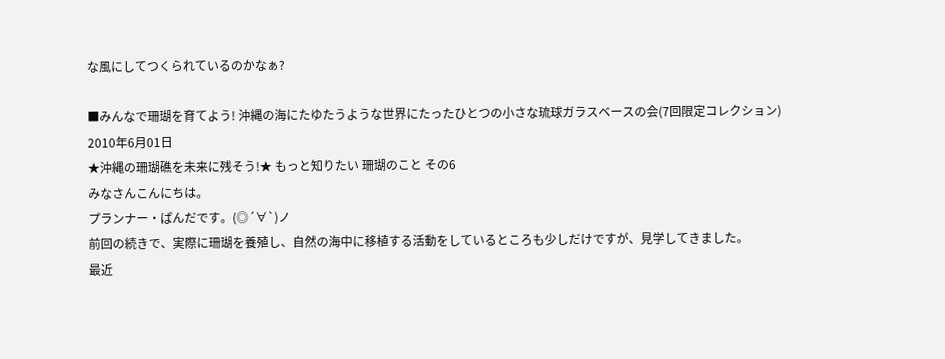な風にしてつくられているのかなぁ?

■みんなで珊瑚を育てよう! 沖縄の海にたゆたうような世界にたったひとつの小さな琉球ガラスベースの会(7回限定コレクション)
2010年6月01日
★沖縄の珊瑚礁を未来に残そう!★ もっと知りたい 珊瑚のこと その6
みなさんこんにちは。
プランナー・ぱんだです。(◎´∀`)ノ
前回の続きで、実際に珊瑚を養殖し、自然の海中に移植する活動をしているところも少しだけですが、見学してきました。
最近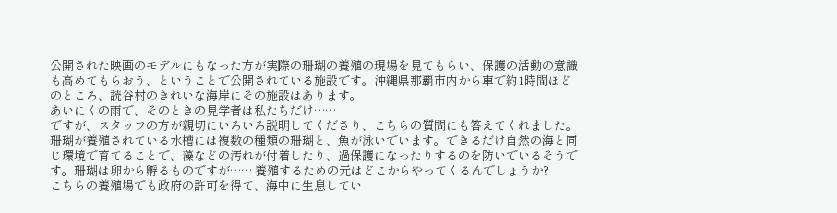公開された映画のモデルにもなった方が実際の珊瑚の養殖の現場を見てもらい、保護の活動の意識も高めてもらおう、ということで公開されている施設です。沖縄県那覇市内から車で約1時間ほどのところ、読谷村のきれいな海岸にその施設はあります。
あいにくの雨で、そのときの見学者は私たちだけ……
ですが、スタッフの方が親切にいろいろ説明してくださり、こちらの質問にも答えてくれました。
珊瑚が養殖されている水槽には複数の種類の珊瑚と、魚が泳いでいます。できるだけ自然の海と同じ環境で育てることで、藻などの汚れが付着したり、過保護になったりするのを防いでいるそうです。珊瑚は卵から孵るものですが…… 養殖するための元はどこからやってくるんでしょうか?
こちらの養殖場でも政府の許可を得て、海中に生息してい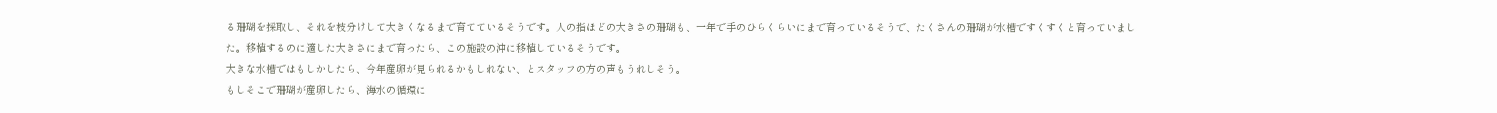る珊瑚を採取し、それを枝分けして大きくなるまで育てているそうです。人の指ほどの大きさの珊瑚も、一年で手のひらくらいにまで育っているそうで、たくさんの珊瑚が水槽ですくすくと育っていました。移植するのに適した大きさにまで育ったら、この施設の沖に移植しているそうです。
大きな水槽ではもしかしたら、今年産卵が見られるかもしれない、とスタッフの方の声もうれしそう。
もしそこで珊瑚が産卵したら、海水の循環に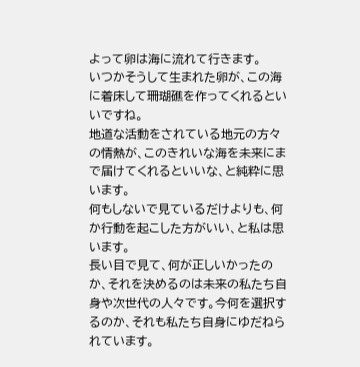よって卵は海に流れて行きます。
いつかそうして生まれた卵が、この海に着床して珊瑚礁を作ってくれるといいですね。
地道な活動をされている地元の方々の情熱が、このきれいな海を未来にまで届けてくれるといいな、と純粋に思います。
何もしないで見ているだけよりも、何か行動を起こした方がいい、と私は思います。
長い目で見て、何が正しいかったのか、それを決めるのは未来の私たち自身や次世代の人々です。今何を選択するのか、それも私たち自身にゆだねられています。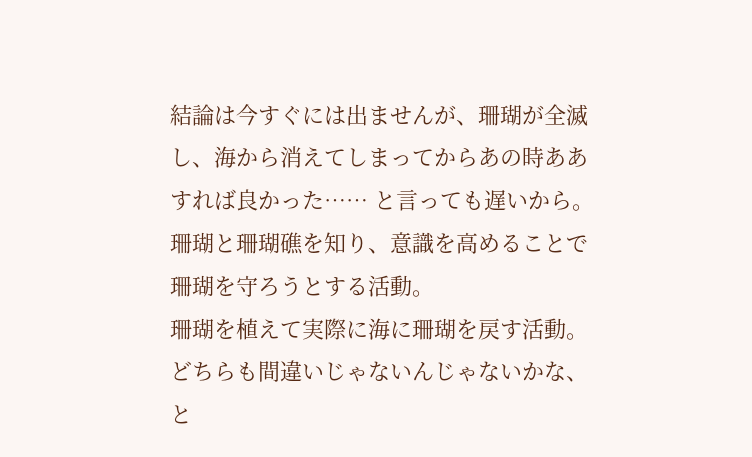結論は今すぐには出ませんが、珊瑚が全滅し、海から消えてしまってからあの時ああすれば良かった…… と言っても遅いから。
珊瑚と珊瑚礁を知り、意識を高めることで珊瑚を守ろうとする活動。
珊瑚を植えて実際に海に珊瑚を戻す活動。
どちらも間違いじゃないんじゃないかな、と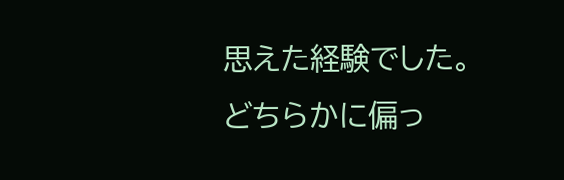思えた経験でした。
どちらかに偏っ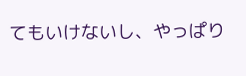てもいけないし、やっぱり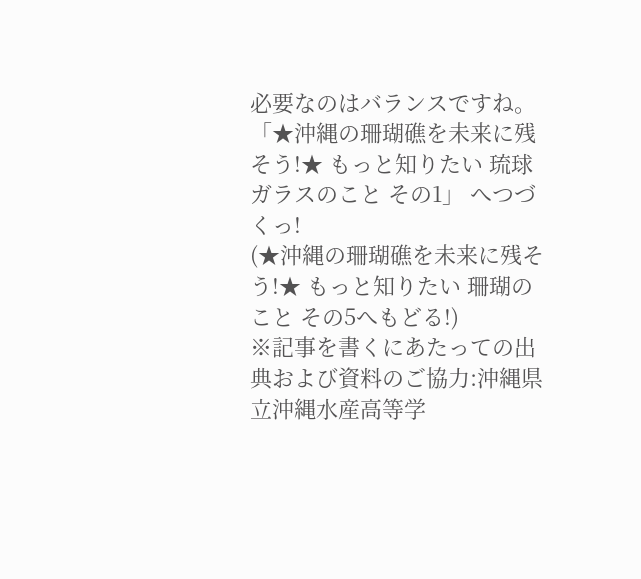必要なのはバランスですね。
「★沖縄の珊瑚礁を未来に残そう!★ もっと知りたい 琉球ガラスのこと その1」 へつづくっ!
(★沖縄の珊瑚礁を未来に残そう!★ もっと知りたい 珊瑚のこと その5へもどる!)
※記事を書くにあたっての出典および資料のご協力:沖縄県立沖縄水産高等学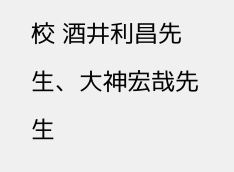校 酒井利昌先生、大神宏哉先生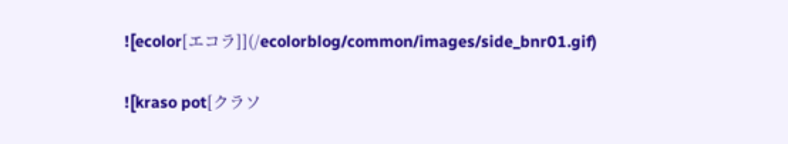![ecolor[エコラ]](/ecolorblog/common/images/side_bnr01.gif)

![kraso pot[クラソ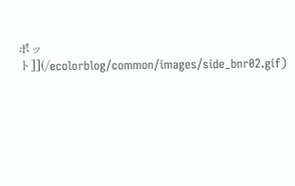ポット]](/ecolorblog/common/images/side_bnr02.gif)